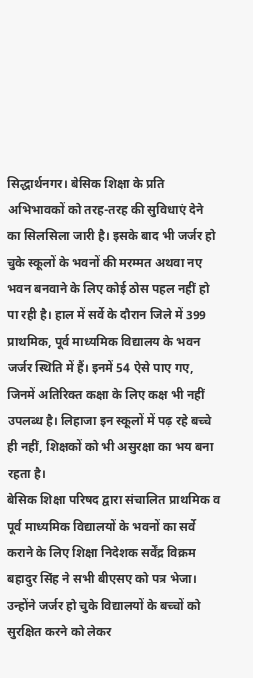सिद्धार्थनगर। बेसिक शिक्षा के प्रति अभिभावकों को तरह-तरह की सुविधाएं देने का सिलसिला जारी है। इसके बाद भी जर्जर हो चुके स्कूलों के भवनों की मरम्मत अथवा नए भवन बनवाने के लिए कोई ठोस पहल नहीं हो पा रही है। हाल में सर्वे के दौरान जिले में 399 प्राथमिक, पूर्व माध्यमिक विद्यालय के भवन जर्जर स्थिति में हैं। इनमें 54 ऐसे पाए गए, जिनमें अतिरिक्त कक्षा के लिए कक्ष भी नहीं उपलब्ध है। लिहाजा इन स्कूलों में पढ़ रहे बच्चे ही नहीं, शिक्षकों को भी असुरक्षा का भय बना रहता है।
बेसिक शिक्षा परिषद द्वारा संचालित प्राथमिक व पूर्व माध्यमिक विद्यालयों के भवनों का सर्वे कराने के लिए शिक्षा निदेशक सर्वेंद्र विक्रम बहादुर सिंह ने सभी बीएसए को पत्र भेजा।
उन्होंने जर्जर हो चुके विद्यालयों के बच्चों को सुरक्षित करने को लेकर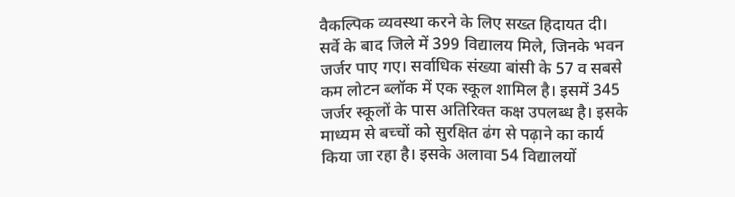वैकल्पिक व्यवस्था करने के लिए सख्त हिदायत दी। सर्वे के बाद जिले में 399 विद्यालय मिले, जिनके भवन जर्जर पाए गए। सर्वाधिक संख्या बांसी के 57 व सबसे कम लोटन ब्लॉक में एक स्कूल शामिल है। इसमें 345 जर्जर स्कूलों के पास अतिरिक्त कक्ष उपलब्ध है। इसके माध्यम से बच्चों को सुरक्षित ढंग से पढ़ाने का कार्य किया जा रहा है। इसके अलावा 54 विद्यालयों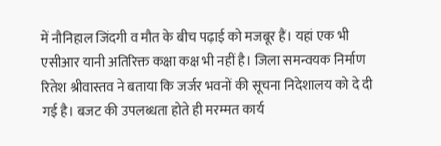में नौनिहाल जिंदगी व मौत के बीच पढ़ाई को मजबूर हैं। यहां एक भी एसीआर यानी अतिरिक्त कक्षा कक्ष भी नहीं है। जिला समन्वयक निर्माण रितेश श्रीवास्तव ने बताया कि जर्जर भवनों की सूचना निदेशालय को दे दी गई है। बजट की उपलब्धता होते ही मरम्मत कार्य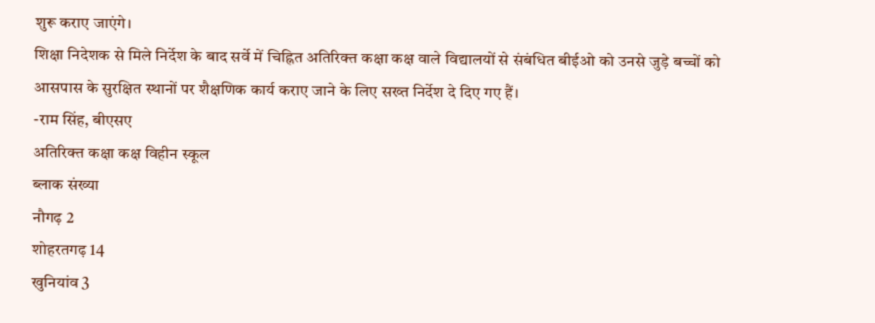शुरू कराए जाएंगे।
शिक्षा निदेशक से मिले निर्देश के बाद सर्वे में चिह्नित अतिरिक्त कक्षा कक्ष वाले विद्यालयों से संबंधित बीईओ को उनसे जुड़े बच्चों को आसपास के सुरक्षित स्थानों पर शैक्षणिक कार्य कराए जाने के लिए सख्त निर्देश दे दिए गए हैं।
-राम सिंह, बीएसए
अतिरिक्त कक्षा कक्ष विहीन स्कूल
ब्लाक संख्या
नौगढ़ 2
शोहरतगढ़ 14
खुनियांव 3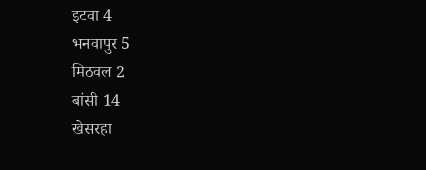इटवा 4
भनवापुर 5
मिठवल 2
बांसी 14
खेसरहा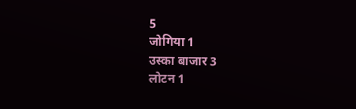5
जोगिया 1
उस्का बाजार 3
लोटन 1